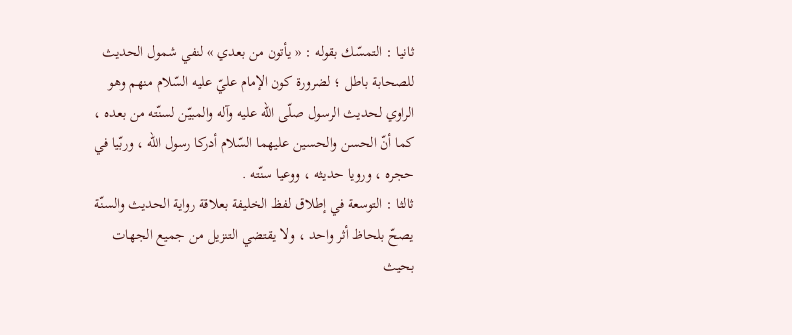ثانيا : التمسّك بقوله : « يأتون من بعدي » لنفي شمول الحديث للصحابة باطل ؛ لضرورة كون الإمام عليّ عليه السّلام منهم وهو الراوي لحديث الرسول صلّى اللّه عليه وآله والمبيّن لسنّته من بعده ، كما أنّ الحسن والحسين عليهما السّلام أدركا رسول الله ، وربّيا في حجره ، ورويا حديثه ، ووعيا سنّته .
ثالثا : التوسعة في إطلاق لفظ الخليفة بعلاقة رواية الحديث والسنّة يصحّ بلحاظ أثر واحد ، ولا يقتضي التنزيل من جميع الجهات بحيث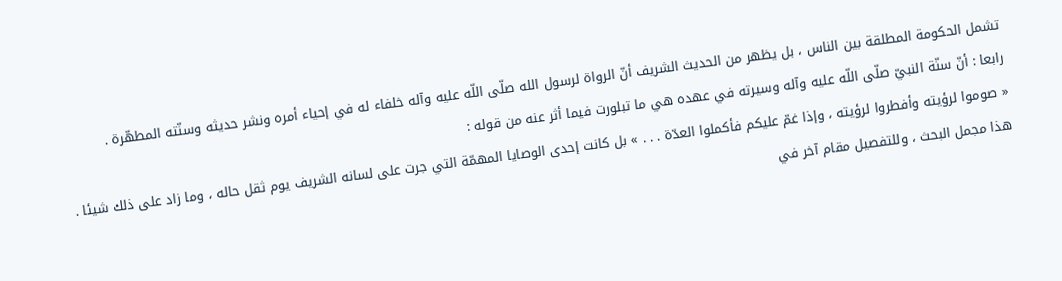تشمل الحكومة المطلقة بين الناس ، بل يظهر من الحديث الشريف أنّ الرواة لرسول الله صلّى اللّه عليه وآله خلفاء له في إحياء أمره ونشر حديثه وسنّته المطهّرة .
رابعا : أنّ سنّة النبيّ صلّى اللّه عليه وآله وسيرته في عهده هي ما تبلورت فيما أثر عنه من قوله :
« صوموا لرؤيته وأفطروا لرؤيته ، وإذا غمّ عليكم فأكملوا العدّة . . . » بل كانت إحدى الوصايا المهمّة التي جرت على لسانه الشريف يوم ثقل حاله ، وما زاد على ذلك شيئا .
هذا مجمل البحث ، وللتفصيل مقام آخر في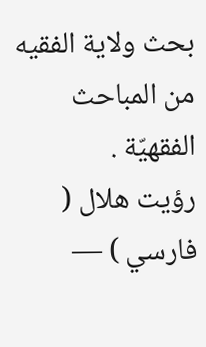بحث ولاية الفقيه من المباحث الفقهيّة .
رؤيت هلال ( فارسي ) —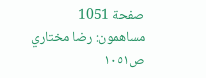صفحة 1051
مساهمون: رضا مختاري
ص١٠٥١